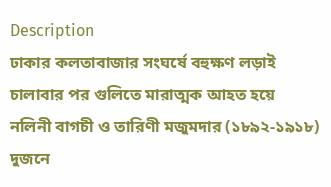Description
ঢাকার কলতাবাজার সংঘর্ষে বহুক্ষণ লড়াই চালাবার পর গুলিতে মারাত্মক আহত হয়ে নলিনী বাগচী ও তারিণী মজুমদার (১৮৯২-১৯১৮) দুজনে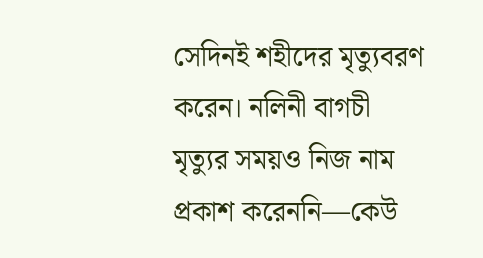সেদিনই শহীদের মৃত্যুবরণ করেন। নলিনী বাগচী মৃত্যুর সময়ও নিজ নাম প্রকাশ করেননি—কেউ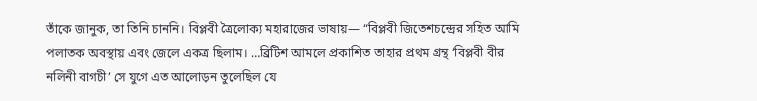তাঁকে জানুক, তা তিনি চাননি। বিপ্লবী ত্ৰৈলোক্য মহারাজের ভাষায়— “বিপ্লবী জিতেশচন্দ্রের সহিত আমি পলাতক অবস্থায় এবং জেলে একত্র ছিলাম। …ব্রিটিশ আমলে প্রকাশিত তাহার প্রথম গ্রন্থ ‘বিপ্লবী বীর নলিনী বাগচী’ সে যুগে এত আলোড়ন তুলেছিল যে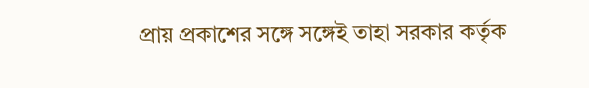প্রায় প্রকাশের সঙ্গে সঙ্গেই তাহা সরকার কর্তৃক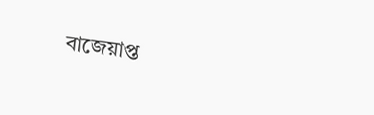বাজেয়াপ্ত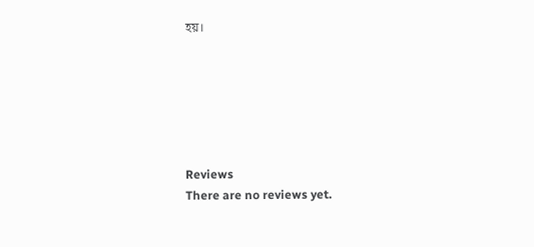হয়।






Reviews
There are no reviews yet.